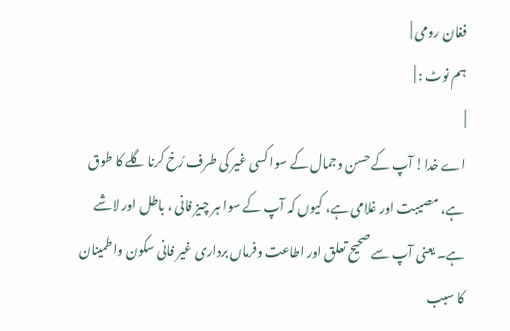فغان رومی |
ہم نوٹ : |
|
اے خدا! آپ کے حسن وجمال کے سوا کسی غیر کی طرف رُخ کرنا گلے کا طوق ہے، مصیبت اور غلامی ہے، کیوں کہ آپ کے سوا ہر چیز فانی ، باطل اور لاشے ہے۔ یعنی آپ سے صحیح تعلق اور اطاعت وفرماں برداری غیر فانی سکون واطمینان کا سبب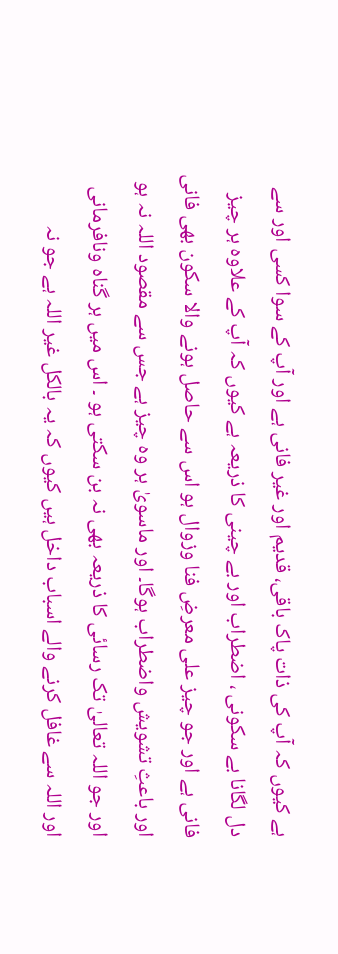ہے کیوں کہ آپ کی ذات پاک باقی، قدیم اور غیر فانی ہے اور آپ کے سوا کسی اور سے دل لگانا بے سکونی ، اضطراب اور بے چینی کا ذریعہ ہے کیوں کہ آپ کے علاوہ ہر چیز فانی ہے اور جو چیز علی معرضِ فنا وزوال ہو اس سے حاصل ہونے والا سکون بھی فانی اور باعثِ تشویش واضطراب ہوگا۔ اور ماسویٰ ہر وہ چیز ہے جس سے مقصود اللہ نہ ہو اور جو اللہ تعالیٰ تک رسائی کا ذریعہ بھی نہ بن سکتی ہو ۔ اس میں ہر گناہ ونافرمانی اور اللہ سے غافل کرنے والے اسباب داخل ہیں کیوں کہ یہ بالکل غیر اللہ ہے جو نہ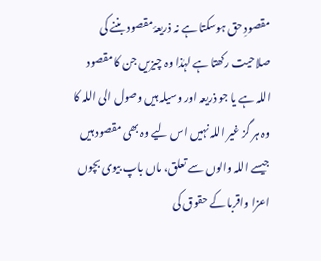مقصودِ حق ہوسکتا ہے نہ ذریعۂ مقصود بننے کی صلاحیت رکھتا ہے لہٰذا وہ چیزیں جن کا مقصود اللہ ہے یا جو ذریعہ اور وسیلہ ہیں وصول الی اللہ کا وہ ہر گز غیر اللہ نہیں اس لیے وہ بھی مقصود ہیں جیسے اللہ والوں سے تعلق، ماں باپ بیوی بچوں اعزا واقربا کے حقوق کی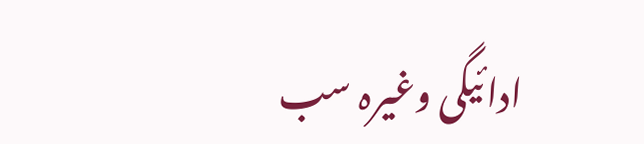ادائیگی وغیرہ سب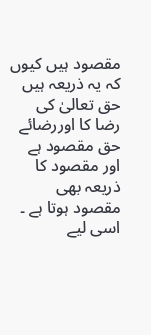مقصود ہیں کیوں کہ یہ ذریعہ ہیں حق تعالیٰ کی رضا کا اوررضائے حق مقصود ہے اور مقصود کا ذریعہ بھی مقصود ہوتا ہے ۔ اسی لیے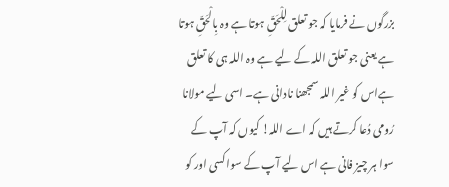بزرگوں نے فرمایا کہ جو تعلق لِلْحَقِّ ہوتا ہے وہ بِالْحَقِّ ہوتا ہے یعنی جو تعلق اللہ کے لیے ہے وہ اللہ ہی کا تعلق ہےاس کو غیر اللہ سمجھنا نادانی ہے۔ اسی لیے مولانا رُومی دُعا کرتے ہیں کہ اے اللہ! کیوں کہ آپ کے سوا ہر چیز فانی ہے اس لیے آپ کے سوا کسی اور کو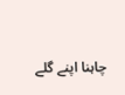چاہنا اپنے گلے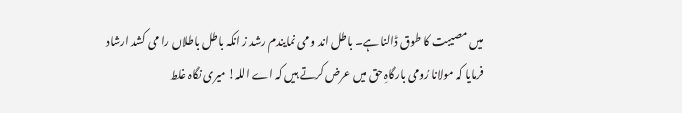میں مصیبت کا طوق ڈالنا ہے۔ باطل اند و می نمایندم رشد ز انکہ باطل باطلاں را می کشد ارشاد فرمایا کہ مولانا رُومی بارگاہِ حق میں عرض کرتے ہیں کہ اے اللہ! میری نگاہ غلط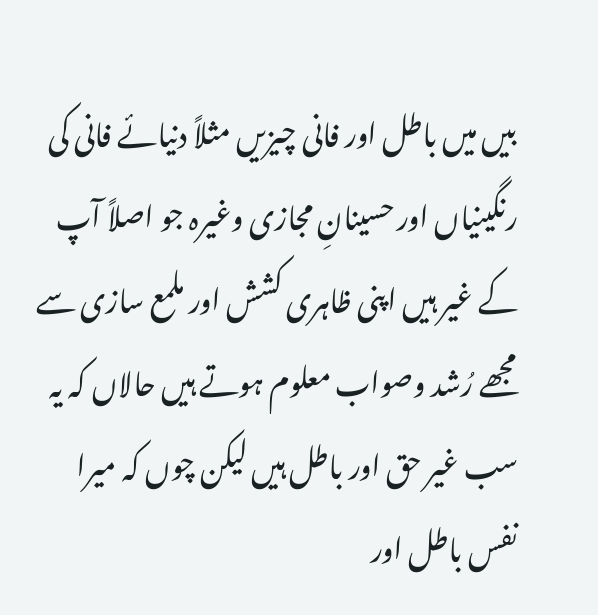بیں میں باطل اور فانی چیزیں مثلاً دنیائے فانی کی رنگینیاں اور حسینانِ مجازی وغیرہ جو اصلاً آپ کے غیر ہیں اپنی ظاہری کشش اور ملمع سازی سے مجھے رُشد وصواب معلوم ہوتے ہیں حالاں کہ یہ سب غیر حق اور باطل ہیں لیکن چوں کہ میرا نفس باطل اور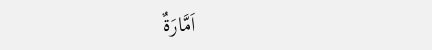اَمَّارَۃٌ